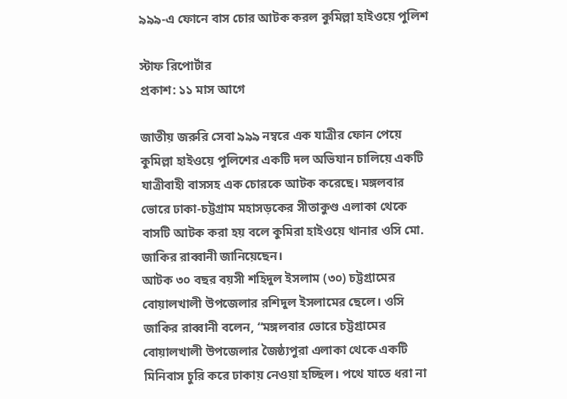৯৯৯-এ ফোনে বাস চোর আটক করল কুমিল্লা হাইওয়ে পুলিশ

স্টাফ রিপোর্টার
প্রকাশ: ১১ মাস আগে

জাতীয় জরুরি সেবা ৯৯৯ নম্বরে এক যাত্রীর ফোন পেয়ে কুমিল্লা হাইওয়ে পুলিশের একটি দল অভিযান চালিয়ে একটি যাত্রীবাহী বাসসহ এক চোরকে আটক করেছে। মঙ্গলবার ভোরে ঢাকা-চট্টগ্রাম মহাসড়কের সীতাকুণ্ড এলাকা থেকে বাসটি আটক করা হয় বলে কুমিরা হাইওয়ে থানার ওসি মো. জাকির রাব্বানী জানিয়েছেন।
আটক ৩০ বছর বয়সী শহিদুল ইসলাম (৩০) চট্টগ্রামের বোয়ালখালী উপজেলার রশিদুল ইসলামের ছেলে। ওসি জাকির রাব্বানী বলেন, “মঙ্গলবার ভোরে চট্টগ্রামের বোয়ালখালী উপজেলার জৈষ্ঠ্যপুরা এলাকা থেকে একটি মিনিবাস চুরি করে ঢাকায় নেওয়া হচ্ছিল। পথে যাতে ধরা না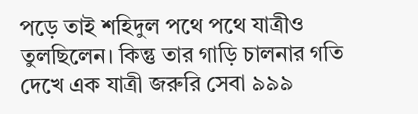পড়ে তাই শহিদুল পথে পথে যাত্রীও তুলছিলেন। কিন্তু তার গাড়ি চালনার গতি দেখে এক যাত্রী জরুরি সেবা ৯৯৯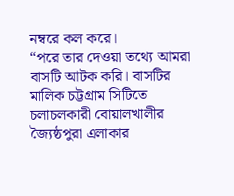নম্বরে কল করে।
“পরে তার দেওয়া তথ্যে আমরা বাসটি আটক করি। বাসটির মালিক চট্টগ্রাম সিটিতে চলাচলকারী বোয়ালখালীর জ্যৈষ্ঠপুরা এলাকার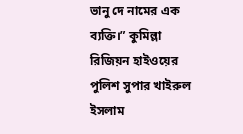ভানু দে নামের এক ব্যক্তি।” কুমিল্লা রিজিয়ন হাইওয়ের পুলিশ সুপার খাইরুল ইসলাম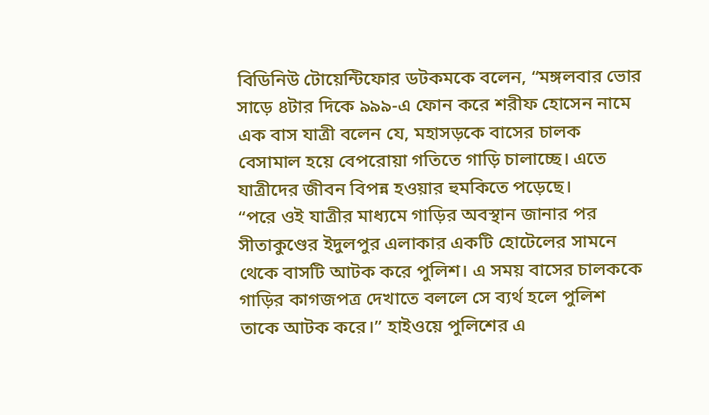বিডিনিউ টোয়েন্টিফোর ডটকমকে বলেন, “মঙ্গলবার ভোর সাড়ে ৪টার দিকে ৯৯৯-এ ফোন করে শরীফ হোসেন নামে এক বাস যাত্রী বলেন যে, মহাসড়কে বাসের চালক বেসামাল হয়ে বেপরোয়া গতিতে গাড়ি চালাচ্ছে। এতে যাত্রীদের জীবন বিপন্ন হওয়ার হুমকিতে পড়েছে।
“পরে ওই যাত্রীর মাধ্যমে গাড়ির অবস্থান জানার পর সীতাকুণ্ডের ইদুলপুর এলাকার একটি হোটেলের সামনে থেকে বাসটি আটক করে পুলিশ। এ সময় বাসের চালককে গাড়ির কাগজপত্র দেখাতে বললে সে ব্যর্থ হলে পুলিশ তাকে আটক করে।” হাইওয়ে পুলিশের এ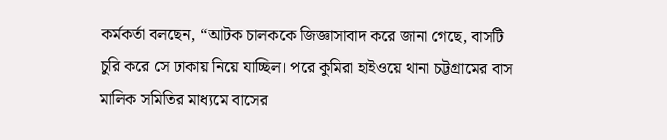কর্মকর্তা বলছেন, “আটক চালককে জিজ্ঞাসাবাদ করে জানা গেছে, বাসটি চুরি করে সে ঢাকায় নিয়ে যাচ্ছিল। পরে কুমিরা হাইওয়ে থানা চট্টগ্রামের বাস মালিক সমিতির মাধ্যমে বাসের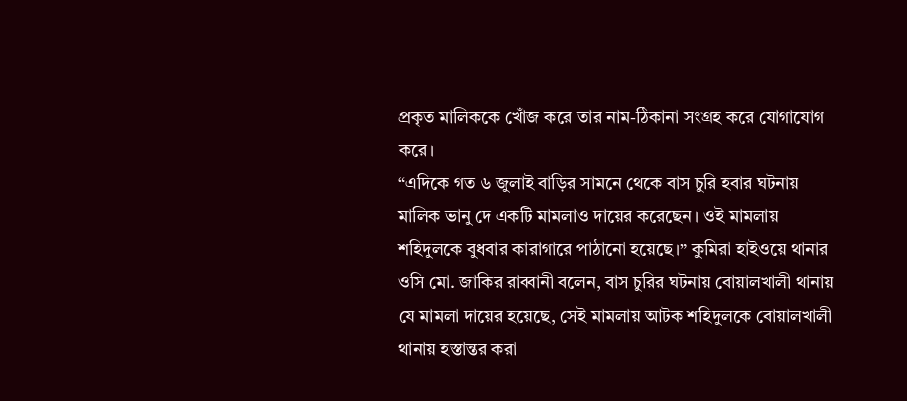প্রকৃত মালিককে খোঁজ করে তার নাম-ঠিকানা সংগ্রহ করে যোগাযোগ করে।
“এদিকে গত ৬ জুলাই বাড়ির সামনে থেকে বাস চুরি হবার ঘটনায় মালিক ভানু দে একটি মামলাও দায়ের করেছেন। ওই মামলায় শহিদুলকে বুধবার কারাগারে পাঠানো হয়েছে।” কুমিরা হাইওয়ে থানার ওসি মো. জাকির রাব্বানী বলেন, বাস চুরির ঘটনায় বোয়ালখালী থানায় যে মামলা দায়ের হয়েছে, সেই মামলায় আটক শহিদুলকে বোয়ালখালী থানায় হস্তান্তর করা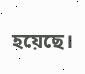হয়েছে।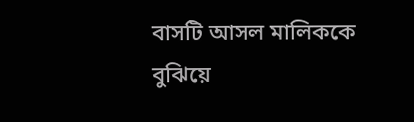বাসটি আসল মালিককে বুঝিয়ে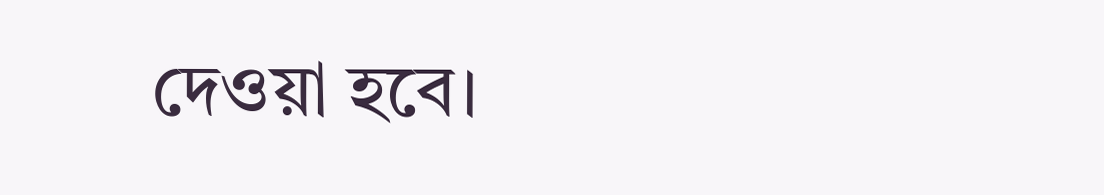দেওয়া হবে।